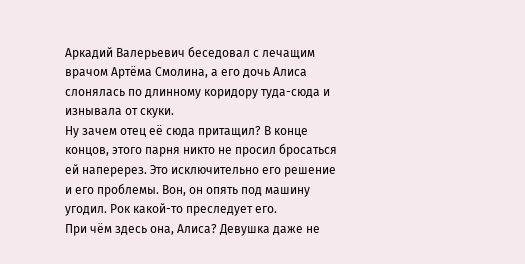Аркадий Валерьевич беседовал с лечащим врачом Артёма Смолина, а его дочь Алиса слонялась по длинному коридору туда-сюда и изнывала от скуки.
Ну зачем отец её сюда притащил? В конце концов, этого парня никто не просил бросаться ей наперерез. Это исключительно его решение и его проблемы. Вон, он опять под машину угодил. Рок какой-то преследует его.
При чём здесь она, Алиса? Девушка даже не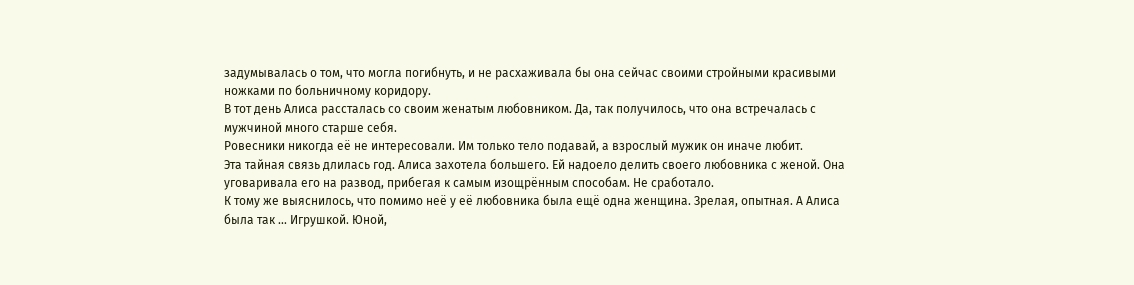задумывалась о том, что могла погибнуть, и не расхаживала бы она сейчас своими стройными красивыми ножками по больничному коридору.
В тот день Алиса рассталась со своим женатым любовником. Да, так получилось, что она встречалась с мужчиной много старше себя.
Ровесники никогда её не интересовали. Им только тело подавай, а взрослый мужик он иначе любит.
Эта тайная связь длилась год. Алиса захотела большего. Ей надоело делить своего любовника с женой. Она уговаривала его на развод, прибегая к самым изощрённым способам. Не сработало.
К тому же выяснилось, что помимо неё у её любовника была ещё одна женщина. Зрелая, опытная. А Алиса была так ... Игрушкой. Юной,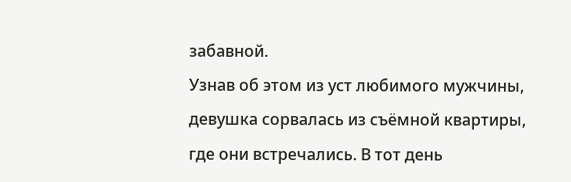забавной.
Узнав об этом из уст любимого мужчины, девушка сорвалась из съёмной квартиры, где они встречались. В тот день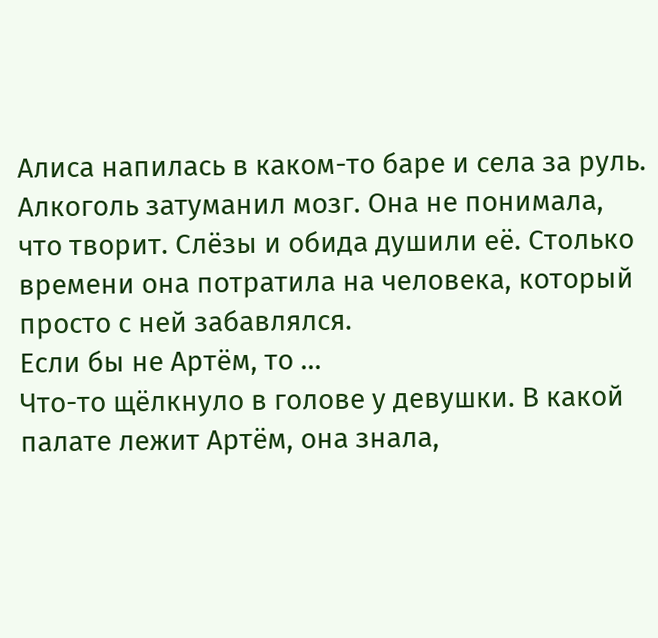Алиса напилась в каком-то баре и села за руль.
Алкоголь затуманил мозг. Она не понимала, что творит. Слёзы и обида душили её. Столько времени она потратила на человека, который просто с ней забавлялся.
Если бы не Артём, то ...
Что-то щёлкнуло в голове у девушки. В какой палате лежит Артём, она знала,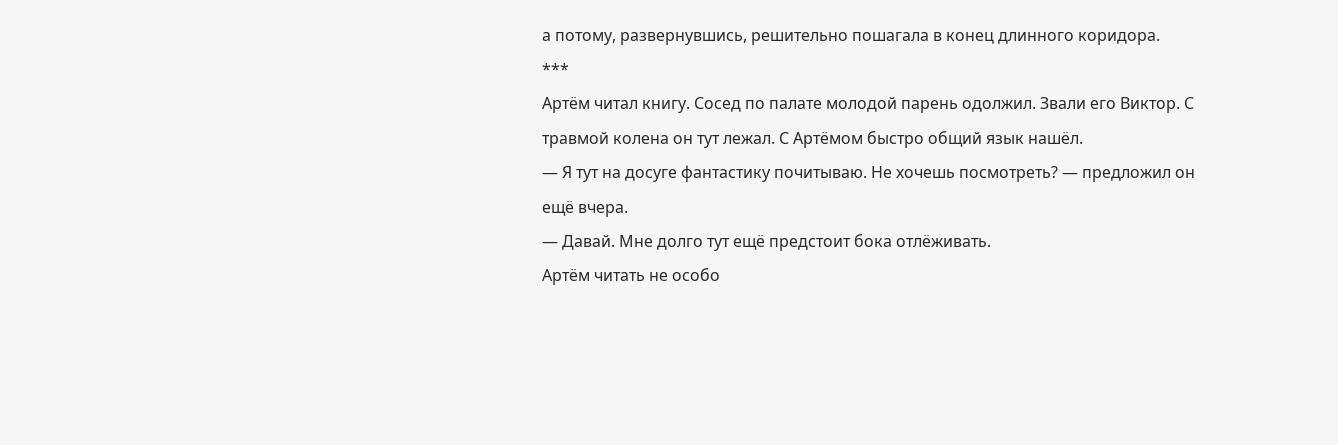а потому, развернувшись, решительно пошагала в конец длинного коридора.
***
Артём читал книгу. Сосед по палате молодой парень одолжил. Звали его Виктор. С травмой колена он тут лежал. С Артёмом быстро общий язык нашёл.
— Я тут на досуге фантастику почитываю. Не хочешь посмотреть? — предложил он ещё вчера.
— Давай. Мне долго тут ещё предстоит бока отлёживать.
Артём читать не особо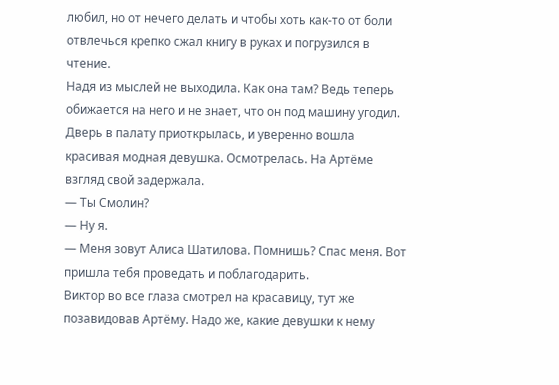любил, но от нечего делать и чтобы хоть как-то от боли отвлечься крепко сжал книгу в руках и погрузился в чтение.
Надя из мыслей не выходила. Как она там? Ведь теперь обижается на него и не знает, что он под машину угодил.
Дверь в палату приоткрылась, и уверенно вошла красивая модная девушка. Осмотрелась. На Артёме взгляд свой задержала.
— Ты Смолин?
— Ну я.
— Меня зовут Алиса Шатилова. Помнишь? Спас меня. Вот пришла тебя проведать и поблагодарить.
Виктор во все глаза смотрел на красавицу, тут же позавидовав Артёму. Надо же, какие девушки к нему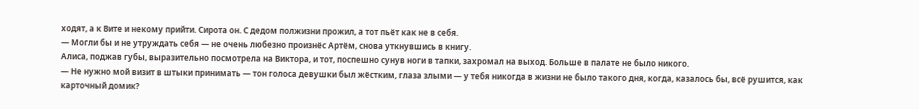ходят, а к Вите и некому прийти. Сирота он. С дедом полжизни прожил, а тот пьёт как не в себя.
— Могли бы и не утруждать себя — не очень любезно произнёс Артём, снова уткнувшись в книгу.
Алиса, поджав губы, выразительно посмотрела на Виктора, и тот, поспешно сунув ноги в тапки, захромал на выход. Больше в палате не было никого.
— Не нужно мой визит в штыки принимать — тон голоса девушки был жёстким, глаза злыми — у тебя никогда в жизни не было такого дня, когда, казалось бы, всё рушится, как карточный домик?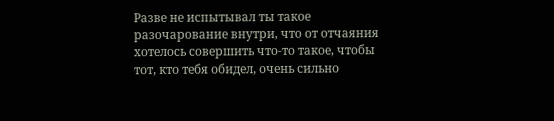Разве не испытывал ты такое разочарование внутри, что от отчаяния хотелось совершить что-то такое, чтобы тот, кто тебя обидел, очень сильно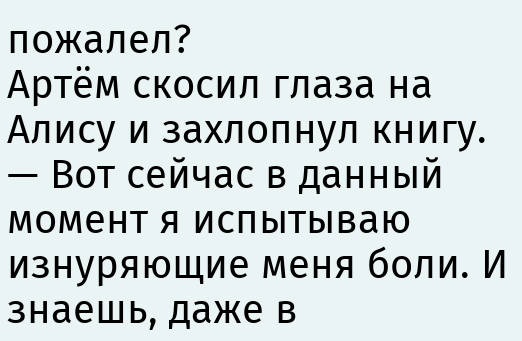пожалел?
Артём скосил глаза на Алису и захлопнул книгу.
— Вот сейчас в данный момент я испытываю изнуряющие меня боли. И знаешь, даже в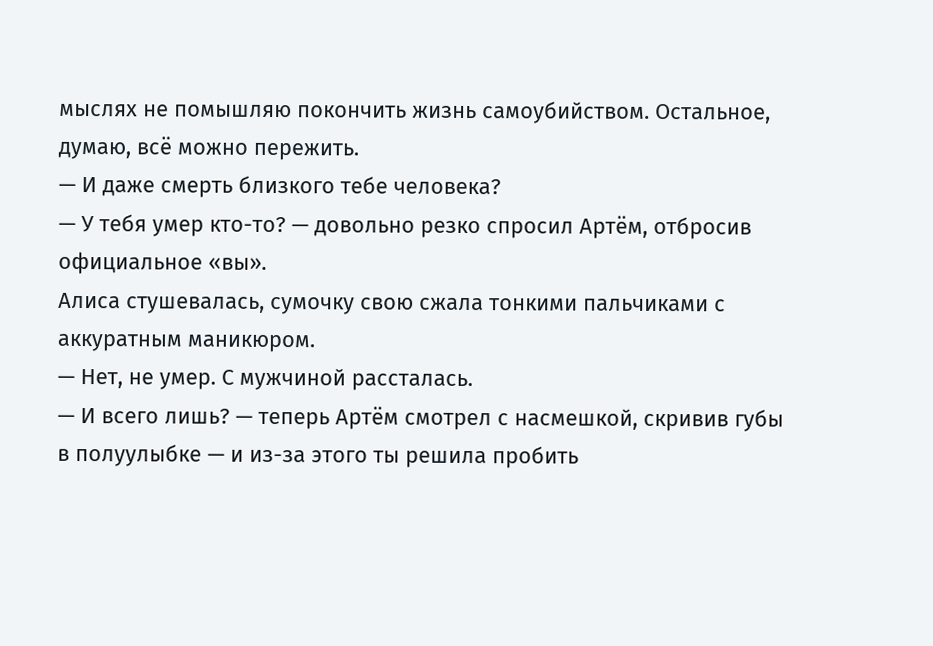мыслях не помышляю покончить жизнь самоубийством. Остальное, думаю, всё можно пережить.
— И даже смерть близкого тебе человека?
— У тебя умер кто-то? — довольно резко спросил Артём, отбросив официальное «вы».
Алиса стушевалась, сумочку свою сжала тонкими пальчиками с аккуратным маникюром.
— Нет, не умер. С мужчиной рассталась.
— И всего лишь? — теперь Артём смотрел с насмешкой, скривив губы в полуулыбке — и из-за этого ты решила пробить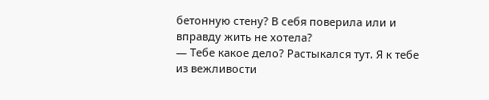бетонную стену? В себя поверила или и вправду жить не хотела?
— Тебе какое дело? Растыкался тут. Я к тебе из вежливости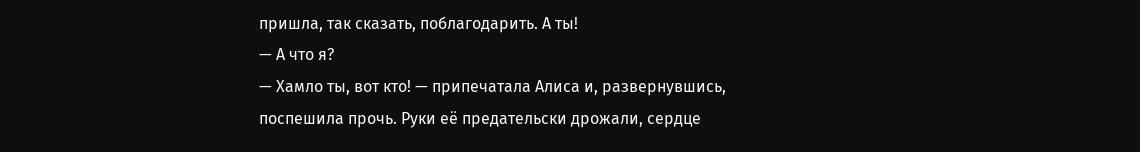пришла, так сказать, поблагодарить. А ты!
— А что я?
— Хамло ты, вот кто! — припечатала Алиса и, развернувшись, поспешила прочь. Руки её предательски дрожали, сердце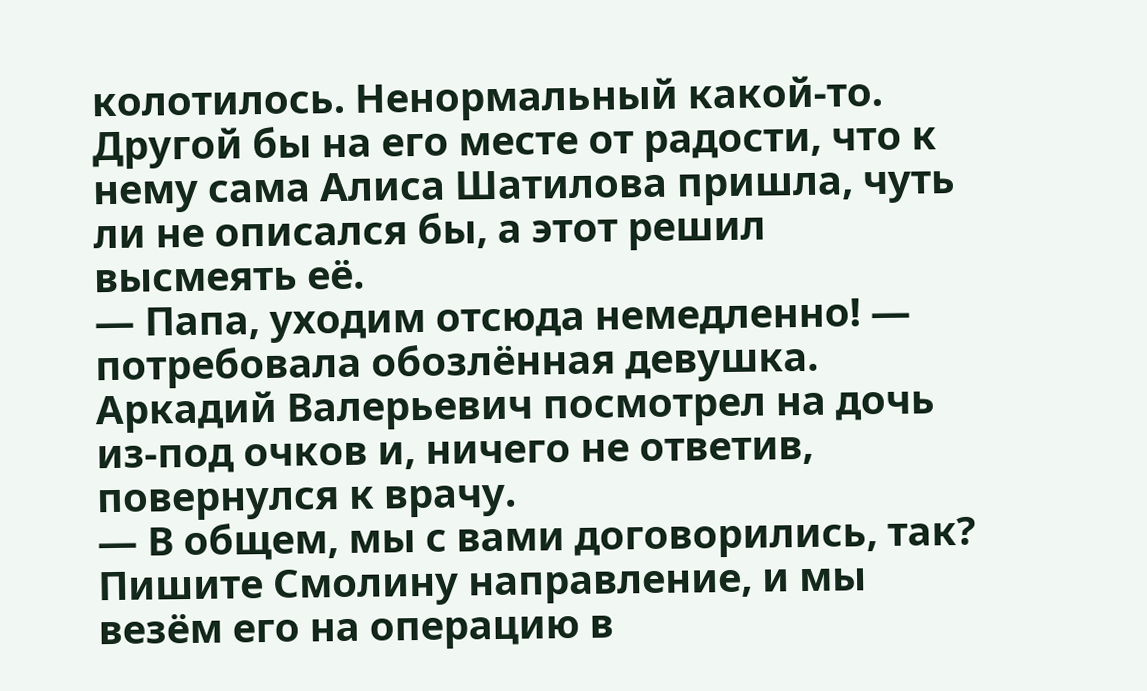колотилось. Ненормальный какой-то. Другой бы на его месте от радости, что к нему сама Алиса Шатилова пришла, чуть ли не описался бы, а этот решил высмеять её.
— Папа, уходим отсюда немедленно! — потребовала обозлённая девушка.
Аркадий Валерьевич посмотрел на дочь из-под очков и, ничего не ответив, повернулся к врачу.
— В общем, мы с вами договорились, так? Пишите Смолину направление, и мы везём его на операцию в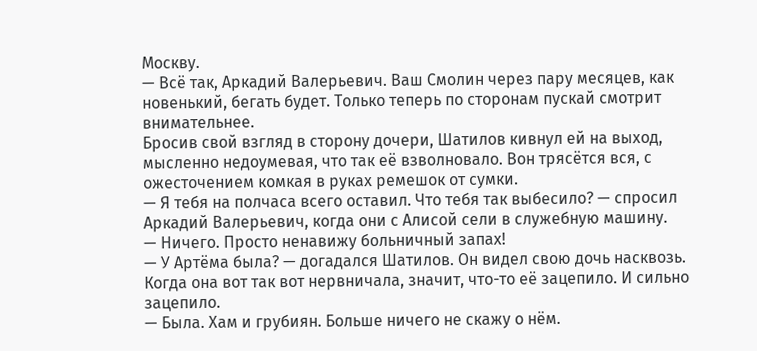Москву.
— Всё так, Аркадий Валерьевич. Ваш Смолин через пару месяцев, как новенький, бегать будет. Только теперь по сторонам пускай смотрит внимательнее.
Бросив свой взгляд в сторону дочери, Шатилов кивнул ей на выход, мысленно недоумевая, что так её взволновало. Вон трясётся вся, с ожесточением комкая в руках ремешок от сумки.
— Я тебя на полчаса всего оставил. Что тебя так выбесило? — спросил Аркадий Валерьевич, когда они с Алисой сели в служебную машину.
— Ничего. Просто ненавижу больничный запах!
— У Артёма была? — догадался Шатилов. Он видел свою дочь насквозь. Когда она вот так вот нервничала, значит, что-то её зацепило. И сильно зацепило.
— Была. Хам и грубиян. Больше ничего не скажу о нём.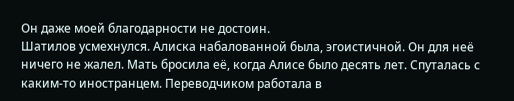Он даже моей благодарности не достоин.
Шатилов усмехнулся. Алиска набалованной была, эгоистичной. Он для неё ничего не жалел. Мать бросила её, когда Алисе было десять лет. Спуталась с каким-то иностранцем. Переводчиком работала в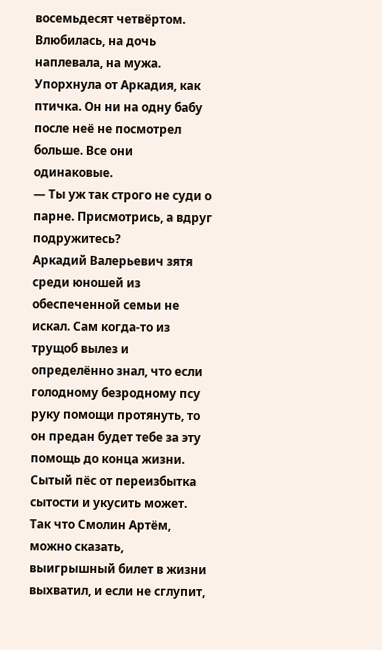восемьдесят четвёртом. Влюбилась, на дочь наплевала, на мужа. Упорхнула от Аркадия, как птичка. Он ни на одну бабу после неё не посмотрел больше. Все они одинаковые.
— Ты уж так строго не суди о парне. Присмотрись, а вдруг подружитесь?
Аркадий Валерьевич зятя среди юношей из обеспеченной семьи не искал. Сам когда-то из трущоб вылез и определённо знал, что если голодному безродному псу руку помощи протянуть, то он предан будет тебе за эту помощь до конца жизни.
Сытый пёс от переизбытка сытости и укусить может. Так что Смолин Артём, можно сказать, выигрышный билет в жизни выхватил, и если не сглупит,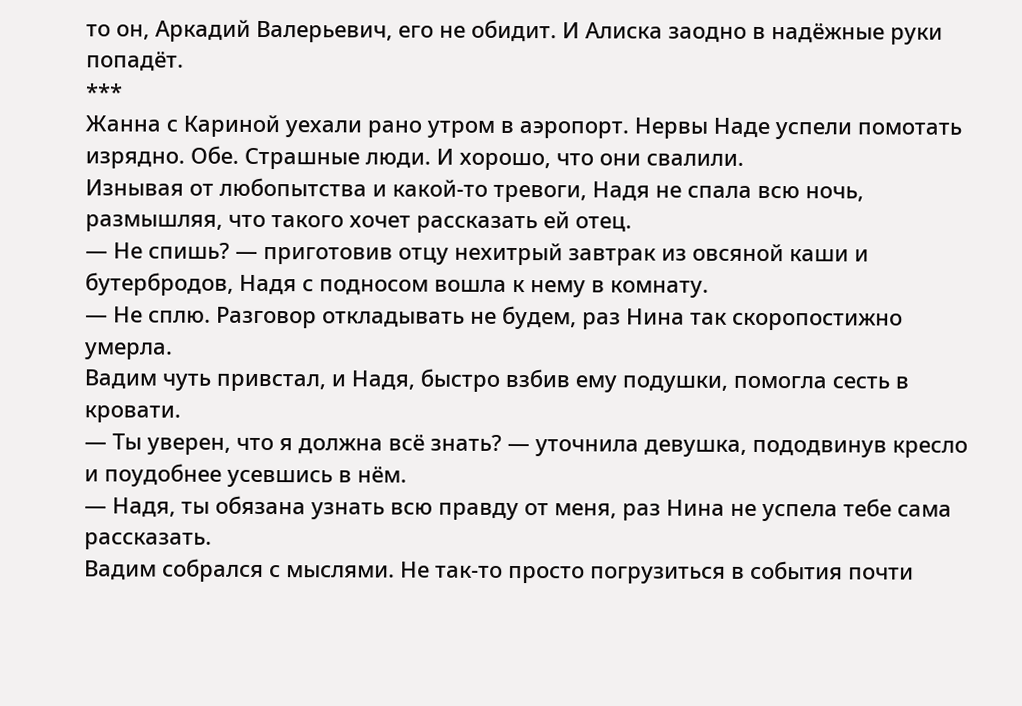то он, Аркадий Валерьевич, его не обидит. И Алиска заодно в надёжные руки попадёт.
***
Жанна с Кариной уехали рано утром в аэропорт. Нервы Наде успели помотать изрядно. Обе. Страшные люди. И хорошо, что они свалили.
Изнывая от любопытства и какой-то тревоги, Надя не спала всю ночь, размышляя, что такого хочет рассказать ей отец.
— Не спишь? — приготовив отцу нехитрый завтрак из овсяной каши и бутербродов, Надя с подносом вошла к нему в комнату.
— Не сплю. Разговор откладывать не будем, раз Нина так скоропостижно умерла.
Вадим чуть привстал, и Надя, быстро взбив ему подушки, помогла сесть в кровати.
— Ты уверен, что я должна всё знать? — уточнила девушка, пододвинув кресло и поудобнее усевшись в нём.
— Надя, ты обязана узнать всю правду от меня, раз Нина не успела тебе сама рассказать.
Вадим собрался с мыслями. Не так-то просто погрузиться в события почти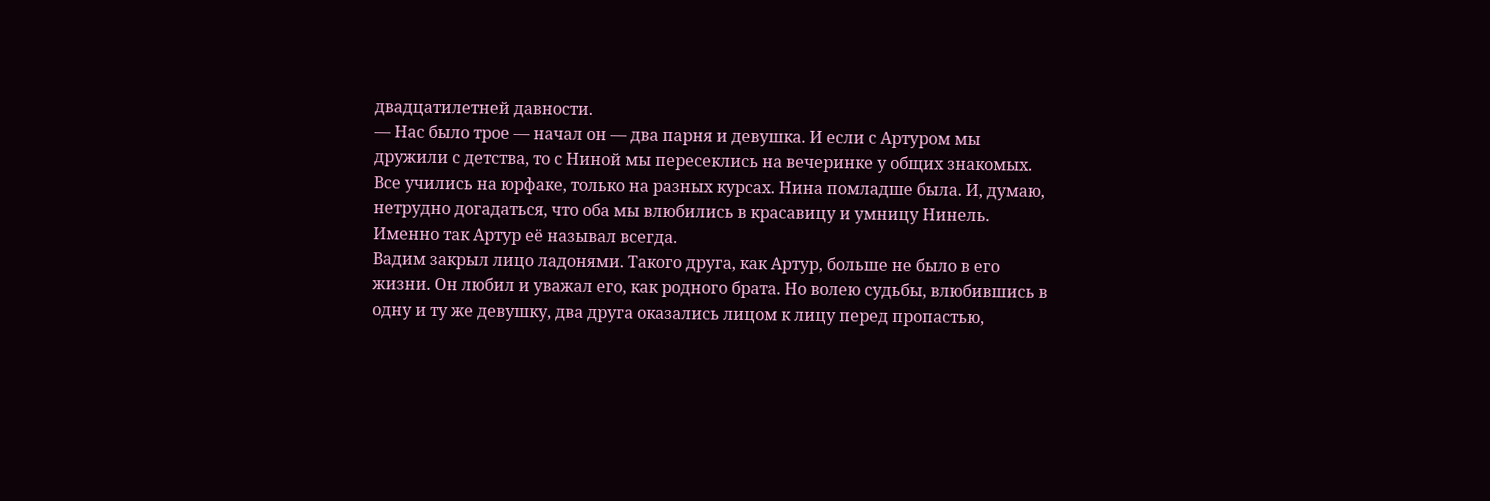двадцатилетней давности.
— Нас было трое — начал он — два парня и девушка. И если с Артуром мы дружили с детства, то с Ниной мы пересеклись на вечеринке у общих знакомых. Все учились на юрфаке, только на разных курсах. Нина помладше была. И, думаю, нетрудно догадаться, что оба мы влюбились в красавицу и умницу Нинель. Именно так Артур её называл всегда.
Вадим закрыл лицо ладонями. Такого друга, как Артур, больше не было в его жизни. Он любил и уважал его, как родного брата. Но волею судьбы, влюбившись в одну и ту же девушку, два друга оказались лицом к лицу перед пропастью,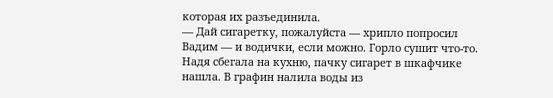которая их разъединила.
— Дай сигаретку, пожалуйста — хрипло попросил Вадим — и водички, если можно. Горло сушит что-то.
Надя сбегала на кухню, пачку сигарет в шкафчике нашла. В графин налила воды из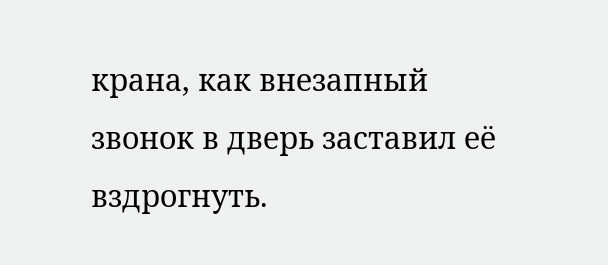крана, как внезапный звонок в дверь заставил её вздрогнуть.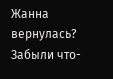Жанна вернулась? Забыли что-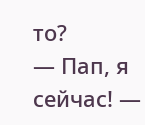то?
— Пап, я сейчас! —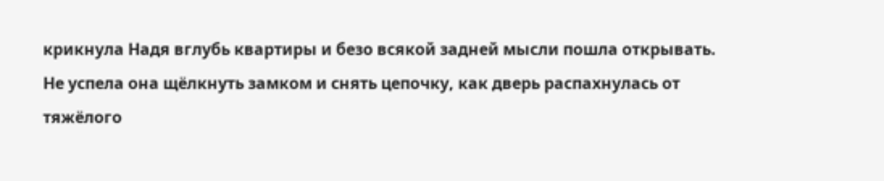крикнула Надя вглубь квартиры и безо всякой задней мысли пошла открывать.
Не успела она щёлкнуть замком и снять цепочку, как дверь распахнулась от тяжёлого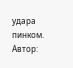удара пинком.
Автор: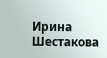Ирина Шестакова